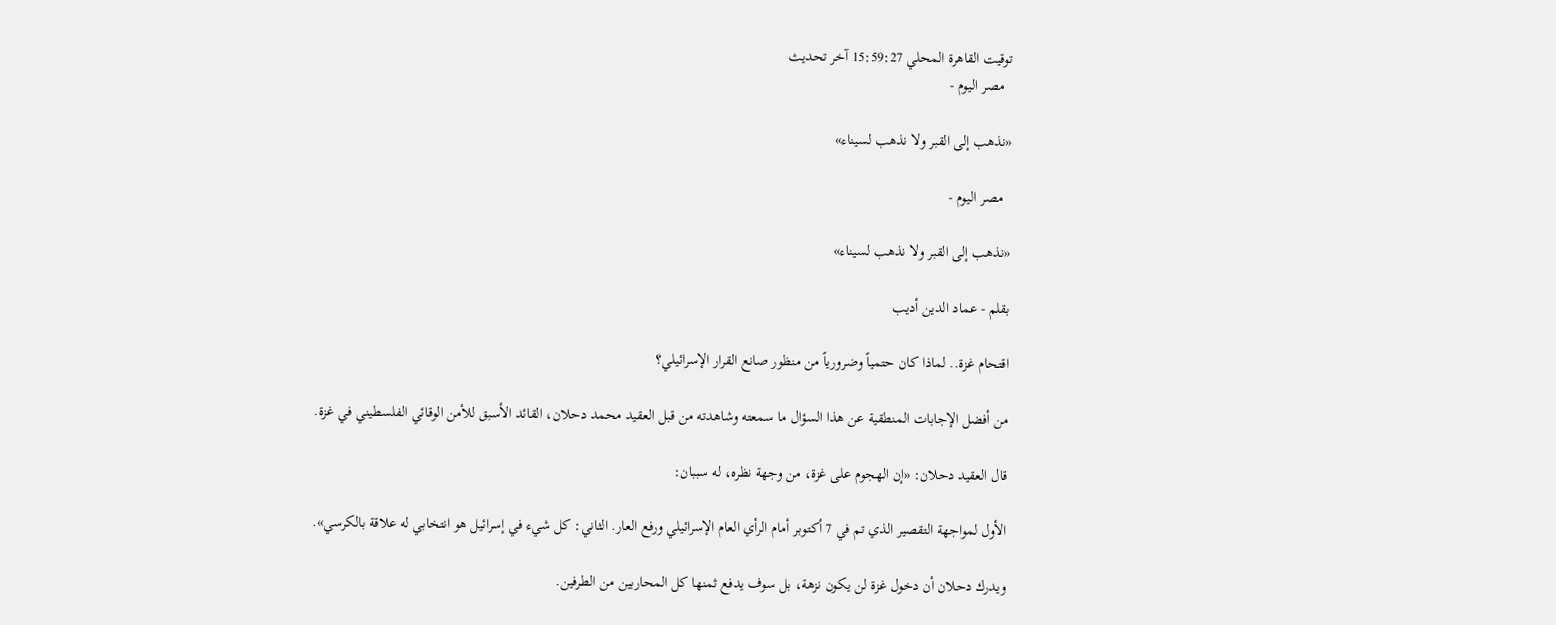توقيت القاهرة المحلي 15:59:27 آخر تحديث
  مصر اليوم -

«نذهب إلى القبر ولا نذهب لسيناء»

  مصر اليوم -

«نذهب إلى القبر ولا نذهب لسيناء»

بقلم - عماد الدين أديب

اقتحام غزة.. لماذا كان حتمياً وضرورياً من منظور صانع القرار الإسرائيلي؟

من أفضل الإجابات المنطقية عن هذا السؤال ما سمعته وشاهدته من قبل العقيد محمد دحلان، القائد الأسبق للأمن الوقائي الفلسطيني في غزة.

قال العقيد دحلان: «إن الهجوم على غزة، من وجهة نظره، له سببان:

الأول لمواجهة التقصير الذي تم في 7 أكتوبر أمام الرأي العام الإسرائيلي ورفع العار. الثاني: كل شيء في إسرائيل هو انتخابي له علاقة بالكرسي».

ويدرك دحلان أن دخول غزة لن يكون نزهة، بل سوف يدفع ثمنها كل المحاربين من الطرفين.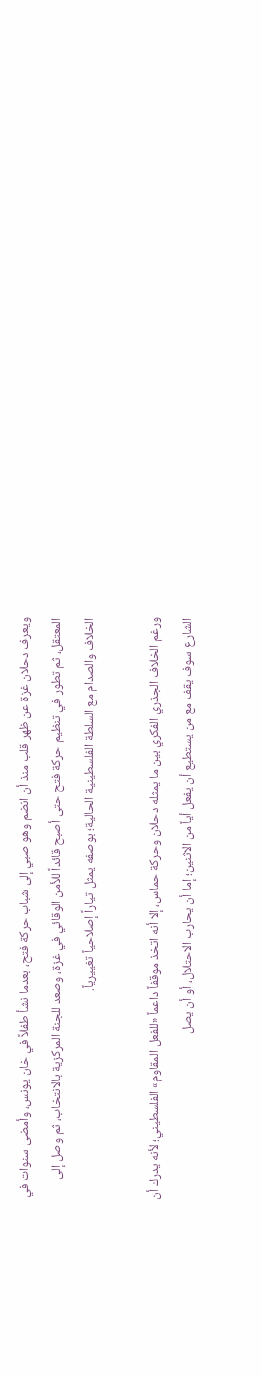ويعرف دحلان غزة عن ظهر قلب منذ أن انضم وهو صبي إلى شباب حركة فتح، بعدما نشأ طفلاً في خان يونس، وأمضى سنوات في المعتقل، ثم تطور في تنظيم حركة فتح حتى أصبح قائداً للأمن الوقائي في غزة، وصعد للجنة المركزية بالانتخاب، ثم وصل إلى الخلاف والصدام مع السلطة الفلسطينية الحالية؛ بوصفه يمثل تياراً إصلاحياً تغييرياً.

ورغم الخلاف الجذري الفكري بين ما يمثله دحلان وحركة حماس، إلا أنه اتخذ موقفاً داعماً «للفعل المقاوم» الفلسطيني؛ لأنه يدرك أن الشارع سوف يقف مع من يستطيع أن يفعل أياً من الاثنين؛ إما أن يحارب الاحتلال، أو أن يصل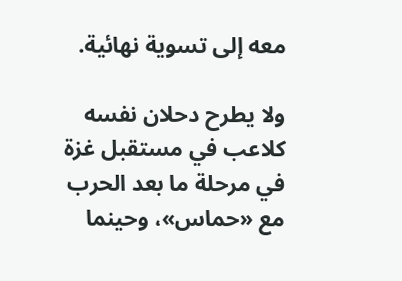معه إلى تسوية نهائية.

ولا يطرح دحلان نفسه كلاعب في مستقبل غزة في مرحلة ما بعد الحرب مع «حماس»، وحينما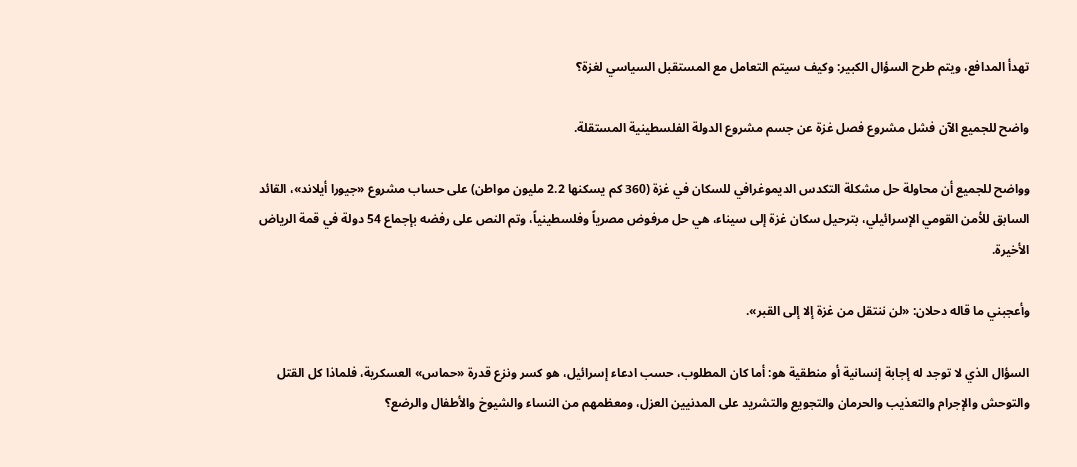تهدأ المدافع، ويتم طرح السؤال الكبير: وكيف سيتم التعامل مع المستقبل السياسي لغزة؟

واضح للجميع الآن فشل مشروع فصل غزة عن جسم مشروع الدولة الفلسطينية المستقلة.

وواضح للجميع أن محاولة حل مشكلة التكدس الديموغرافي للسكان في غزة (360 كم يسكنها 2.2 مليون مواطن) على حساب مشروع «جيورا أيلاند»، القائد السابق للأمن القومي الإسرائيلي، بترحيل سكان غزة إلى سيناء، هي حل مرفوض مصرياً وفلسطينياً، وتم النص على رفضه بإجماع 54 دولة في قمة الرياض الأخيرة.

وأعجبني ما قاله دحلان: «لن ننتقل من غزة إلا إلى القبر».

السؤال الذي لا توجد له إجابة إنسانية أو منطقية هو: أما كان المطلوب، حسب ادعاء إسرائيل، هو كسر ونزع قدرة «حماس» العسكرية، فلماذا كل القتل والتوحش والإجرام والتعذيب والحرمان والتجويع والتشريد على المدنيين العزل، ومعظمهم من النساء والشيوخ والأطفال والرضع؟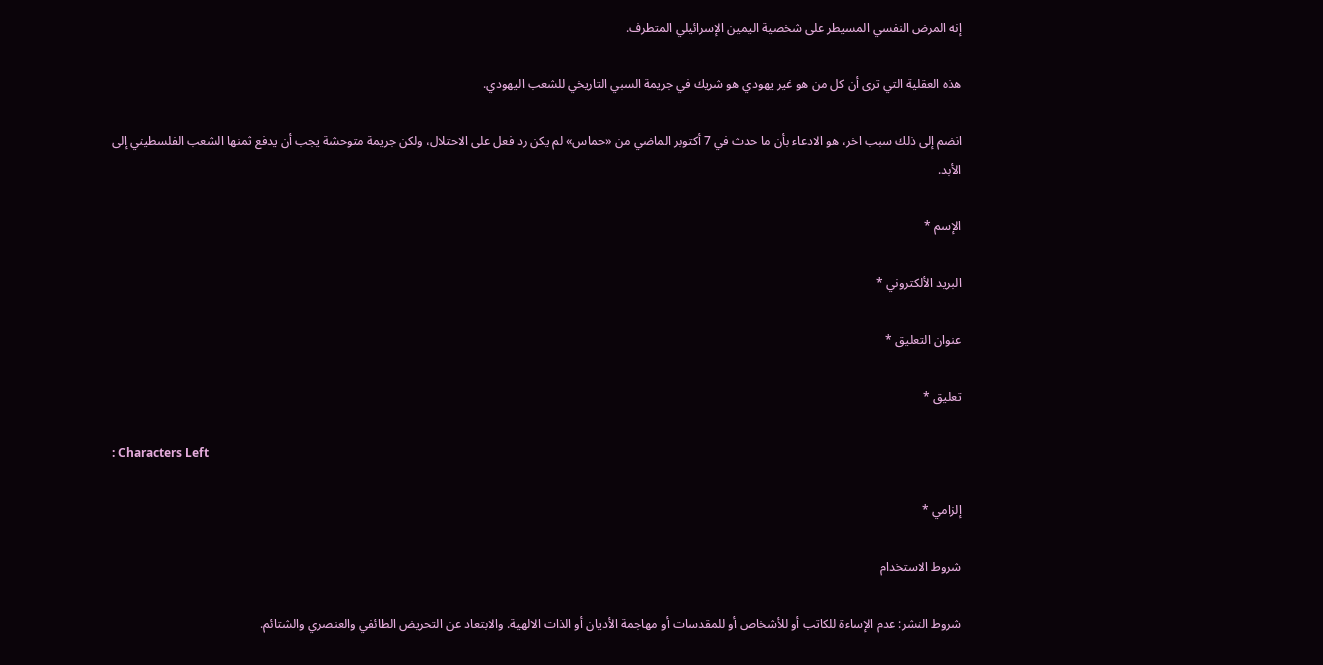إنه المرض النفسي المسيطر على شخصية اليمين الإسرائيلي المتطرف.

هذه العقلية التي ترى أن كل من هو غير يهودي هو شريك في جريمة السبي التاريخي للشعب اليهودي.

انضم إلى ذلك سبب اخر، هو الادعاء بأن ما حدث في 7 أكتوبر الماضي من «حماس» لم يكن رد فعل على الاحتلال، ولكن جريمة متوحشة يجب أن يدفع ثمنها الشعب الفلسطيني إلى الأبد.

الإسم *

البريد الألكتروني *

عنوان التعليق *

تعليق *

: Characters Left

إلزامي *

شروط الاستخدام

شروط النشر: عدم الإساءة للكاتب أو للأشخاص أو للمقدسات أو مهاجمة الأديان أو الذات الالهية. والابتعاد عن التحريض الطائفي والعنصري والشتائم.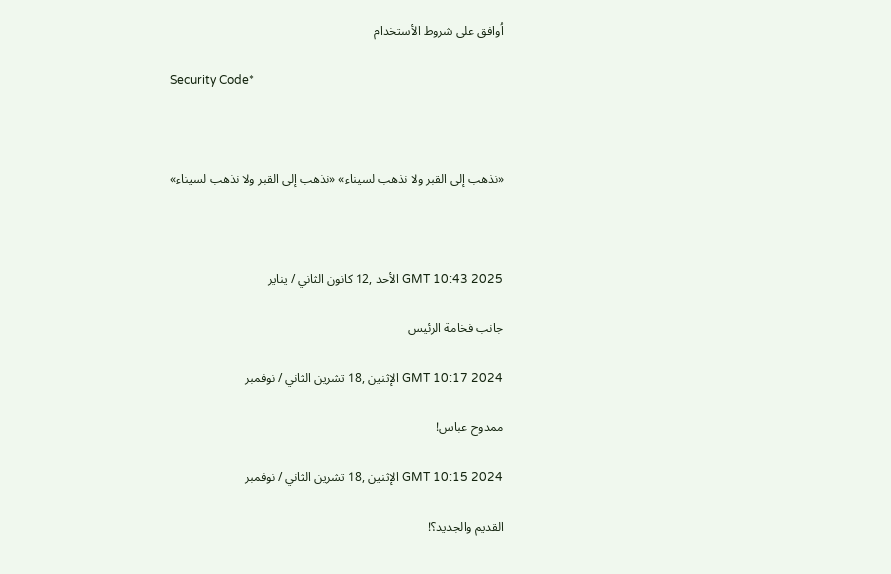اُوافق على شروط الأستخدام

Security Code*



«نذهب إلى القبر ولا نذهب لسيناء» «نذهب إلى القبر ولا نذهب لسيناء»



GMT 10:43 2025 الأحد ,12 كانون الثاني / يناير

جانب فخامة الرئيس

GMT 10:17 2024 الإثنين ,18 تشرين الثاني / نوفمبر

ممدوح عباس!

GMT 10:15 2024 الإثنين ,18 تشرين الثاني / نوفمبر

القديم والجديد؟!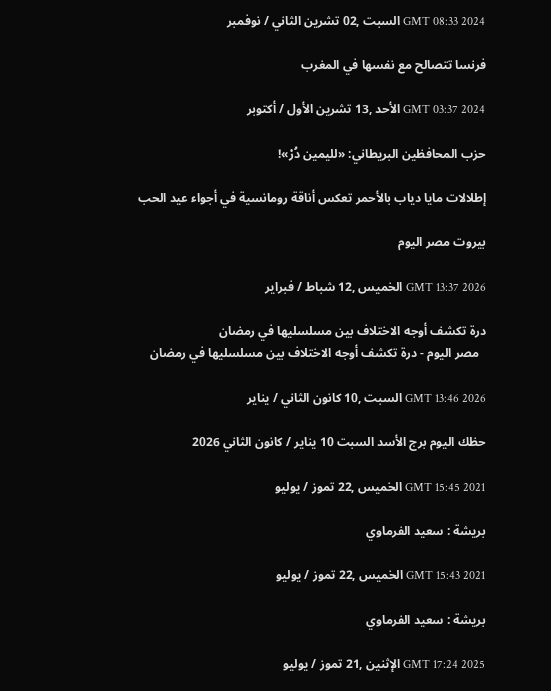GMT 08:33 2024 السبت ,02 تشرين الثاني / نوفمبر

فرنسا تتصالح مع نفسها في المغرب

GMT 03:37 2024 الأحد ,13 تشرين الأول / أكتوبر

حزب المحافظين البريطاني: «لليمين دُرْ»!

إطلالات مايا دياب بالأحمر تعكس أناقة رومانسية في أجواء عيد الحب

بيروت مصر اليوم

GMT 13:37 2026 الخميس ,12 شباط / فبراير

درة تكشف أوجه الاختلاف بين مسلسليها في رمضان
  مصر اليوم - درة تكشف أوجه الاختلاف بين مسلسليها في رمضان

GMT 13:46 2026 السبت ,10 كانون الثاني / يناير

حظك اليوم برج الأسد السبت 10 يناير / كانون الثاني 2026

GMT 15:45 2021 الخميس ,22 تموز / يوليو

بريشة : سعيد الفرماوي

GMT 15:43 2021 الخميس ,22 تموز / يوليو

بريشة : سعيد الفرماوي

GMT 17:24 2025 الإثنين ,21 تموز / يوليو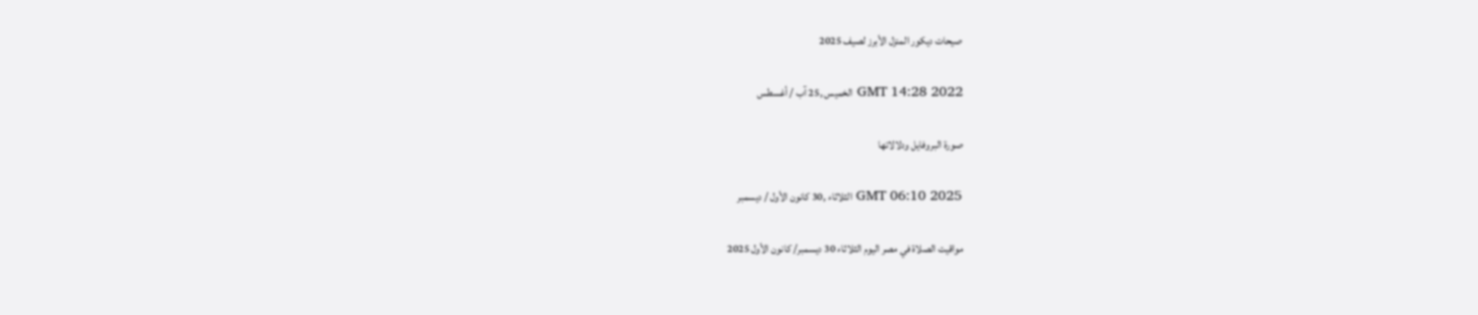صيحات ديكور المنزل الأبرز لصيف 2025

GMT 14:28 2022 الخميس ,25 آب / أغسطس

صورة البروفايل ودلالاتها

GMT 06:10 2025 الثلاثاء ,30 كانون الأول / ديسمبر

مواقيت الصلاة في مصر اليوم الثلاثاء 30 ديسمبر/ كانون الأول 2025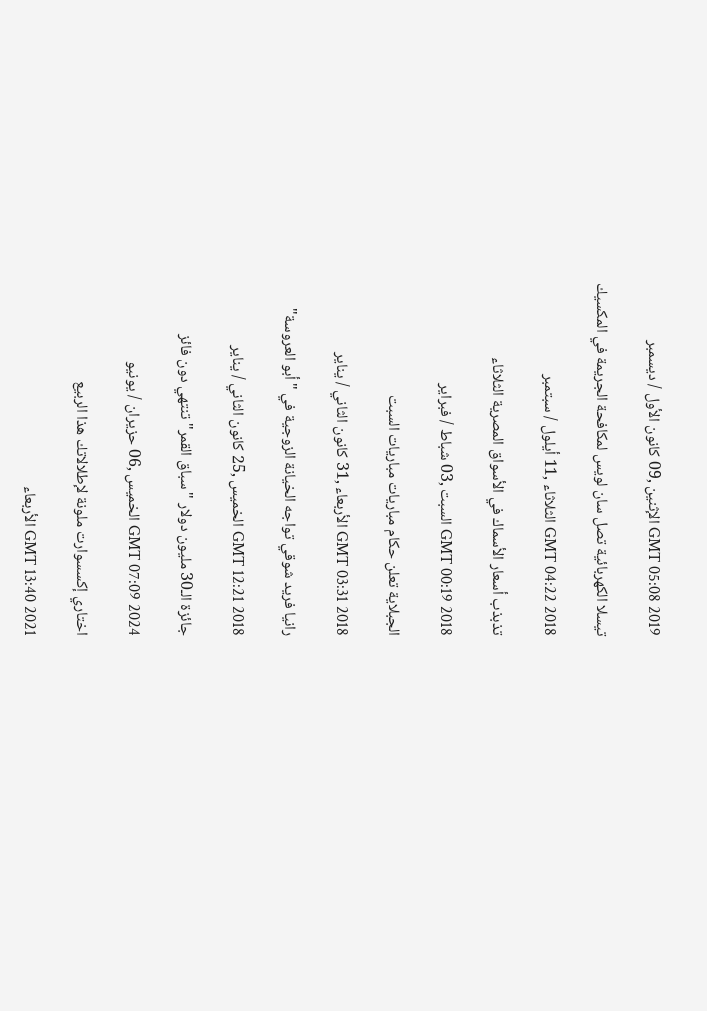GMT 05:08 2019 الإثنين ,09 كانون الأول / ديسمبر

تيسلا الكهربائية تصل سان لويس لمكافحة الجريمة في المكسيك

GMT 04:22 2018 الثلاثاء ,11 أيلول / سبتمبر

تذبذب أسعار الأسماك في الأسواق المصرية الثلاثاء

GMT 00:19 2018 السبت ,03 شباط / فبراير

الجبلاية تعلن حكام مباريات مباريات السبت

GMT 03:31 2018 الأربعاء ,31 كانون الثاني / يناير

رانيا فريد شوقي تواجه الخيانة الزوجية في "أبو العروسة"

GMT 12:21 2018 الخميس ,25 كانون الثاني / يناير

جائزة الـ30 مليون دولار "سباق القمر" تنتهي دون فائز

GMT 07:09 2024 الخميس ,06 حزيران / يونيو

اختاري إكسسوارت ملونة لإطلالاتك هذا الربيع

GMT 13:40 2021 الأربعاء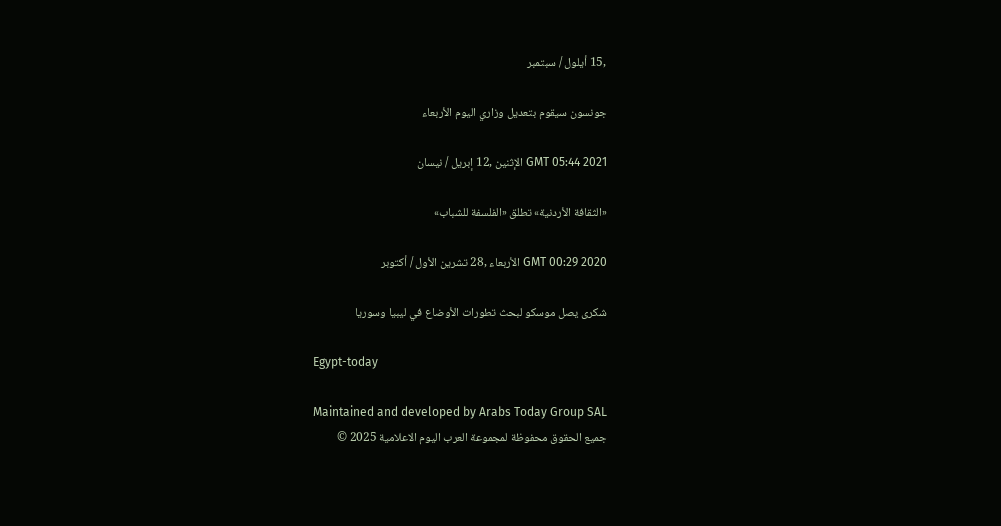,15 أيلول / سبتمبر

جونسون سيقوم بتعديل وزاري اليوم الأربعاء

GMT 05:44 2021 الإثنين ,12 إبريل / نيسان

«الثقافة الأردنية» تطلق «الفلسفة للشباب»

GMT 00:29 2020 الأربعاء ,28 تشرين الأول / أكتوبر

شكرى يصل موسكو لبحث تطورات الأوضاع في ليبيا وسوريا

Egypt-today

Maintained and developed by Arabs Today Group SAL
جميع الحقوق محفوظة لمجموعة العرب اليوم الاعلامية 2025 ©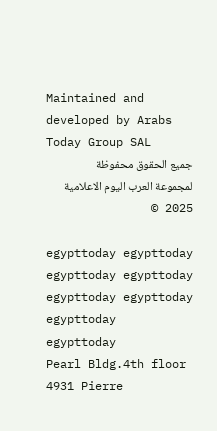Maintained and developed by Arabs Today Group SAL
جميع الحقوق محفوظة لمجموعة العرب اليوم الاعلامية 2025 ©

egypttoday egypttoday egypttoday egypttoday
egypttoday egypttoday egypttoday
egypttoday
Pearl Bldg.4th floor 4931 Pierre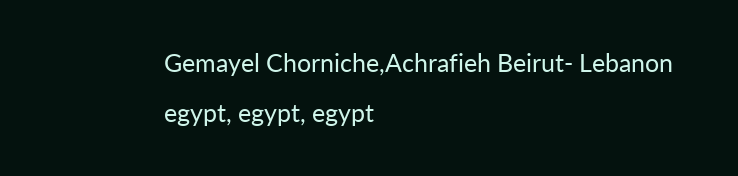Gemayel Chorniche,Achrafieh Beirut- Lebanon
egypt, egypt, egypt